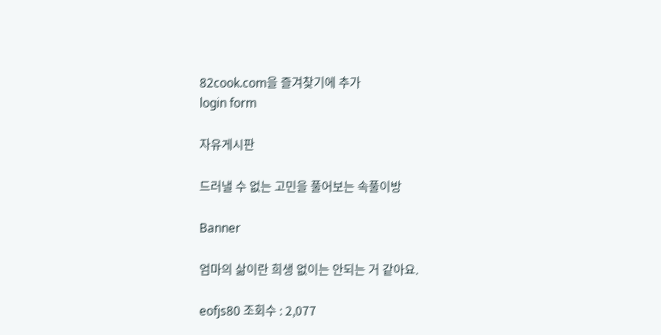82cook.com을 즐겨찾기에 추가
login form

자유게시판

드러낼 수 없는 고민을 풀어보는 속풀이방

Banner

엄마의 삶이란 희생 없이는 안되는 거 같아요.

eofjs80 조회수 : 2,077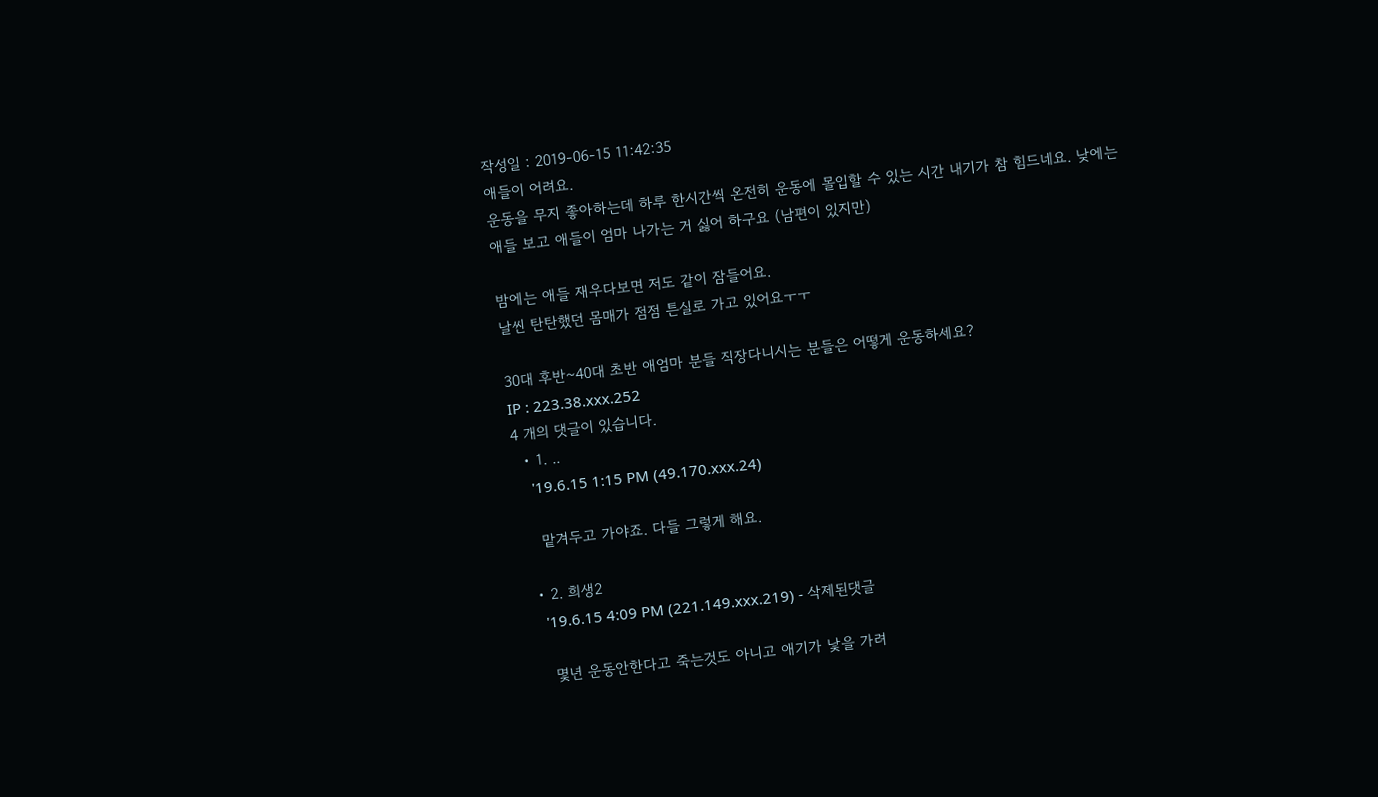작성일 : 2019-06-15 11:42:35
애들이 어려요.
운동을 무지 좋아하는데 하루 한시간씩 온전히 운동에 몰입할 수 있는 시간 내기가 참 힘드네요. 낮에는 애들 보고 애들이 엄마 나가는 거 싫어 하구요 (남편이 있지만)

밤에는 애들 재우다보면 저도 같이 잠들어요.
날씬 탄탄했던 몸매가 점점 튼실로 가고 있어요ㅜㅜ

30대 후반~40대 초반 애엄마 분들 직장다니시는 분들은 어떻게 운동하세요?
IP : 223.38.xxx.252
4 개의 댓글이 있습니다.
  • 1. ..
    '19.6.15 1:15 PM (49.170.xxx.24)

    맡겨두고 가야죠. 다들 그렇게 해요.

  • 2. 희생2
    '19.6.15 4:09 PM (221.149.xxx.219) - 삭제된댓글

    몇년 운동안한다고 죽는것도 아니고 애기가 낯을 가려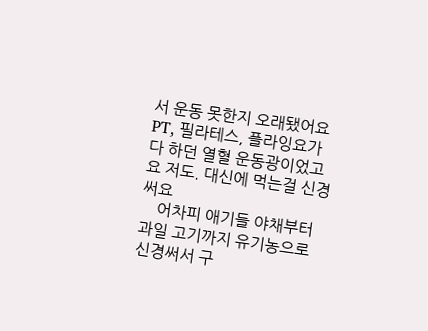서 운동 못한지 오래됐어요 PT, 필라테스, 플라잉요가 다 하던 열혈 운동광이었고요 저도. 대신에 먹는걸 신경써요
    어차피 애기들 야채부터 과일 고기까지 유기농으로 신경써서 구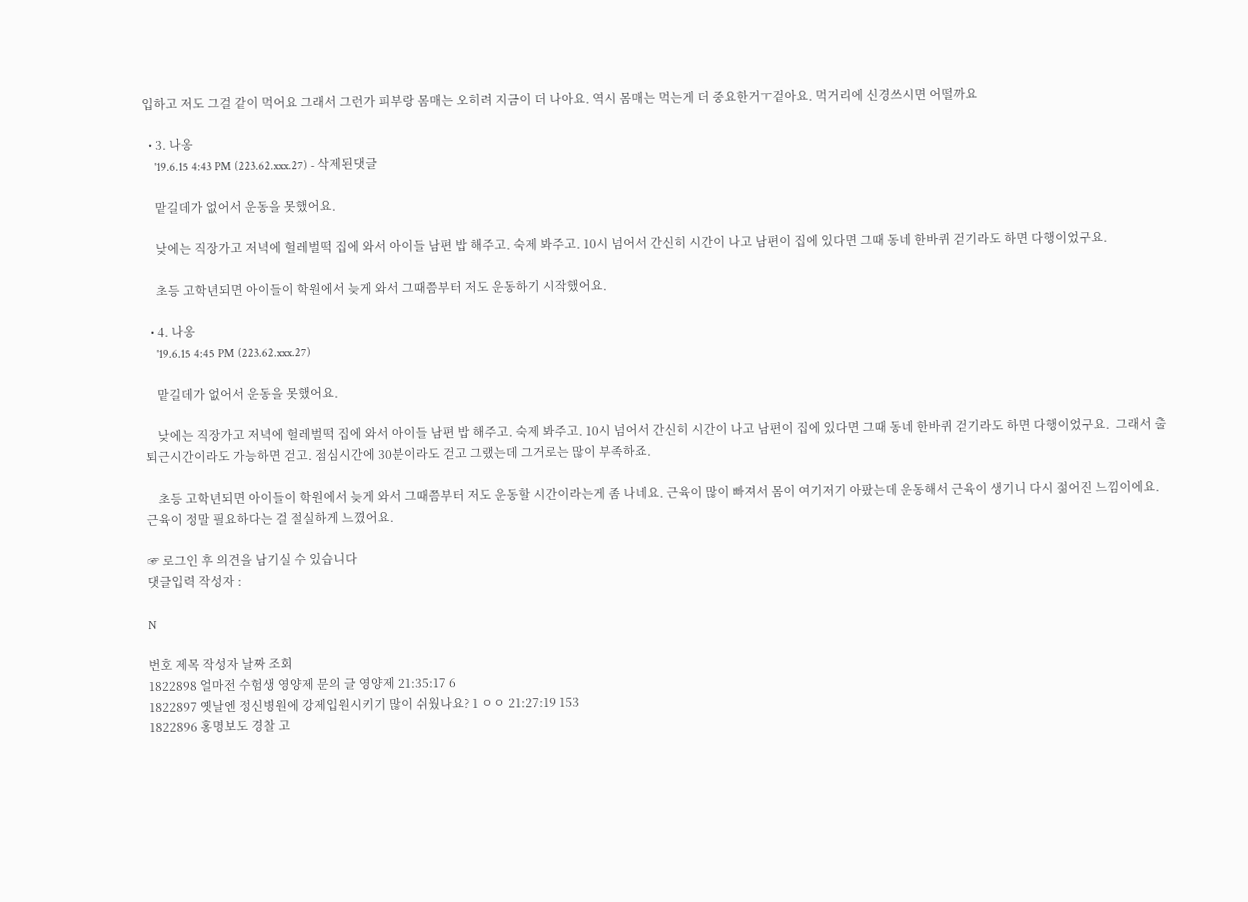입하고 저도 그걸 같이 먹어요 그래서 그런가 피부랑 몸매는 오히려 지금이 더 나아요. 역시 몸매는 먹는게 더 중요한거ㅜ겉아요. 먹거리에 신경쓰시면 어떨까요

  • 3. 나옹
    '19.6.15 4:43 PM (223.62.xxx.27) - 삭제된댓글

    맡길데가 없어서 운동을 못했어요.

    낮에는 직장가고 저녁에 헐레벌떡 집에 와서 아이들 남편 밥 해주고. 숙제 봐주고. 10시 넘어서 간신히 시간이 나고 남편이 집에 있다면 그때 동네 한바퀴 걷기라도 하면 다행이었구요.

    초등 고학년되면 아이들이 학원에서 늦게 와서 그때쯤부터 저도 운동하기 시작했어요.

  • 4. 나옹
    '19.6.15 4:45 PM (223.62.xxx.27)

    맡길데가 없어서 운동을 못했어요.

    낮에는 직장가고 저녁에 헐레벌떡 집에 와서 아이들 남편 밥 해주고. 숙제 봐주고. 10시 넘어서 간신히 시간이 나고 남편이 집에 있다면 그때 동네 한바퀴 걷기라도 하면 다행이었구요.  그래서 출퇴근시간이라도 가능하면 걷고. 점심시간에 30분이라도 걷고 그랬는데 그거로는 많이 부족하죠.

    초등 고학년되면 아이들이 학원에서 늦게 와서 그때쯤부터 저도 운동할 시간이라는게 좀 나네요. 근육이 많이 빠져서 몸이 여기저기 아팠는데 운동해서 근육이 생기니 다시 젊어진 느낌이에요. 근육이 정말 필요하다는 걸 절실하게 느꼈어요.

☞ 로그인 후 의견을 남기실 수 있습니다
댓글입력 작성자 :

N

번호 제목 작성자 날짜 조회
1822898 얼마전 수험생 영양제 문의 글 영양제 21:35:17 6
1822897 옛날엔 정신병원에 강제입원시키기 많이 쉬웠나요? 1 ㅇㅇ 21:27:19 153
1822896 홍명보도 경찰 고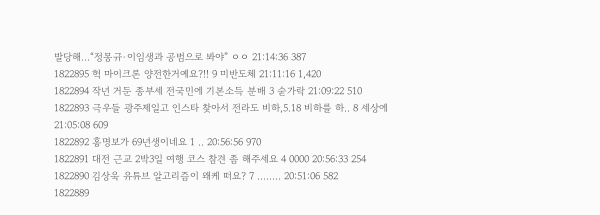발당해…“정몽규·이임생과 공범으로 봐야” ㅇㅇ 21:14:36 387
1822895 헉 마이크론 양전한거예요?!! 9 미반도체 21:11:16 1,420
1822894 작년 거둔 종부세 전국민에 기본소득 분배 3 숟가락 21:09:22 510
1822893 극우들 광주제일고 인스타 찾아서 전라도 비하,5.18 비하를 하.. 8 세상에 21:05:08 609
1822892 홍명보가 69년생이네요 1 .. 20:56:56 970
1822891 대전 근교 2박3일 여행 코스 참견 좀 해주세요 4 0000 20:56:33 254
1822890 김상욱 유튜브 알고리즘이 왜케 떠요? 7 ........ 20:51:06 582
1822889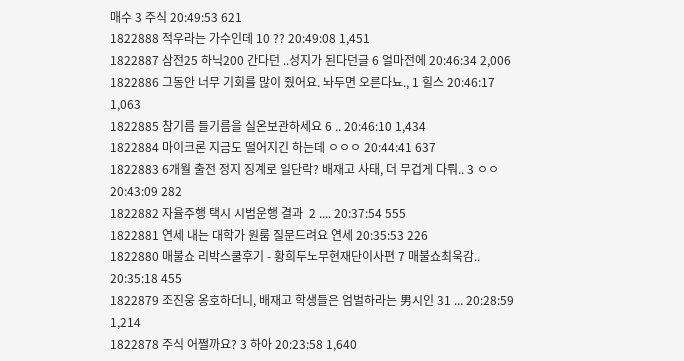매수 3 주식 20:49:53 621
1822888 적우라는 가수인데 10 ?? 20:49:08 1,451
1822887 삼전25 하닉200 간다던 ..성지가 된다던글 6 얼마전에 20:46:34 2,006
1822886 그동안 너무 기회를 많이 줬어요. 놔두면 오른다뇨., 1 힐스 20:46:17 1,063
1822885 참기름 들기름을 실온보관하세요 6 .. 20:46:10 1,434
1822884 마이크론 지금도 떨어지긴 하는데 ㅇㅇㅇ 20:44:41 637
1822883 6개월 출전 정지 징계로 일단락? 배재고 사태, 더 무겁게 다뤄.. 3 ㅇㅇ 20:43:09 282
1822882 자율주행 택시 시범운행 결과  2 .... 20:37:54 555
1822881 연세 내는 대학가 원룸 질문드려요 연세 20:35:53 226
1822880 매불쇼 리박스쿨후기 - 황희두노무현재단이사편 7 매불쇼최욱감.. 20:35:18 455
1822879 조진웅 옹호하더니, 배재고 학생들은 엄벌하라는 男시인 31 ... 20:28:59 1,214
1822878 주식 어쩔까요? 3 하아 20:23:58 1,640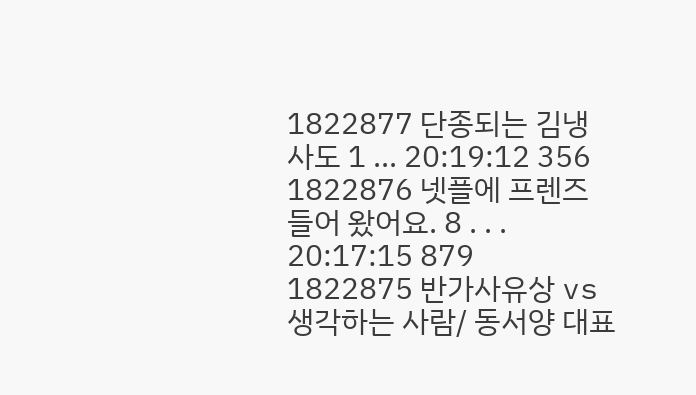1822877 단종되는 김냉 사도 1 ... 20:19:12 356
1822876 넷플에 프렌즈 들어 왔어요. 8 . . . 20:17:15 879
1822875 반가사유상 vs 생각하는 사람/ 동서양 대표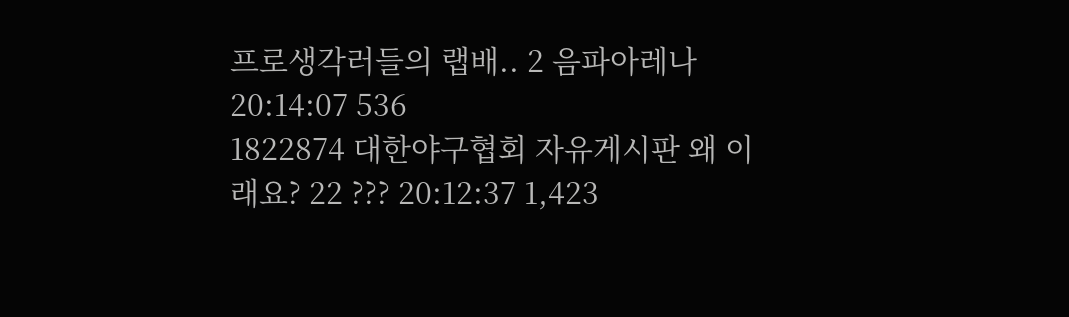프로생각러들의 랩배.. 2 음파아레나 20:14:07 536
1822874 대한야구협회 자유게시판 왜 이래요? 22 ??? 20:12:37 1,423